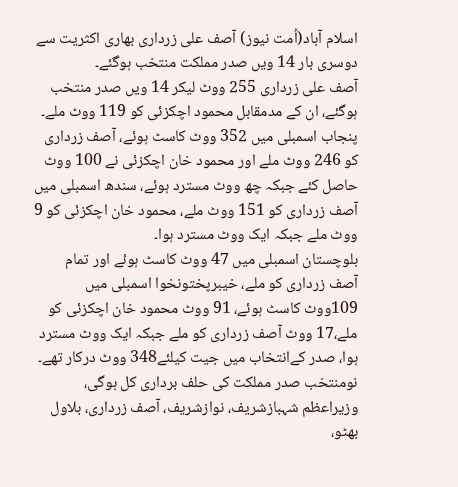اسلام آباد(اُمت نیوز) آصف علی زرداری بھاری اکثریت سے دوسری بار 14 ویں صدر مملکت منتخب ہوگئے۔
آصف علی زرداری 255 ووٹ لیکر 14 ویں صدر منتخب ہوگئے، ان کے مدمقابل محمود اچکزئی کو 119 ووٹ ملے۔
پنجاب اسمبلی میں 352 ووٹ کاسٹ ہوئے، آصف زرداری کو 246 ووٹ ملے اور محمود خان اچکزئی نے 100 ووٹ حاصل کئے جبکہ چھ ووٹ مسترد ہوئے، سندھ اسمبلی میں آصف زرداری کو 151 ووٹ ملے، محمود خان اچکزئی کو 9 ووٹ ملے جبکہ ایک ووٹ مسترد ہوا۔
بلوچستان اسمبلی میں 47 ووٹ کاسٹ ہوئے اور تمام آصف زرداری کو ملے، خیبرپختونخوا اسمبلی میں 109ووٹ کاسٹ ہوئے، 91 ووٹ محمود خان اچکزئی کو ملے،17 ووٹ آصف زرداری کو ملے جبکہ ایک ووٹ مسترد ہوا، صدر کےانتخاب میں جیت کیلئے348 ووٹ درکار تھے۔
نومنتخب صدر مملکت کی حلف برداری کل ہوگی، وزیراعظم شہبازشریف، نوازشریف، آصف زرداری، بلاول بھٹو،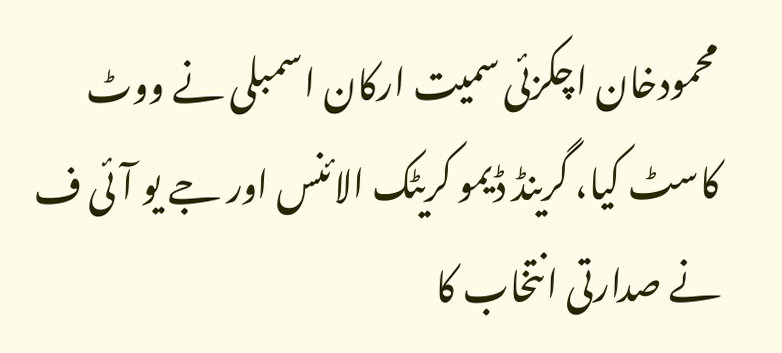محمودخان اچکزئی سمیت ارکان اسمبلی نے ووٹ کاسٹ کیا، گرینڈ ڈیمو کریٹک الائنس اور جے یو آئی ف نے صدارتی انتخاب کا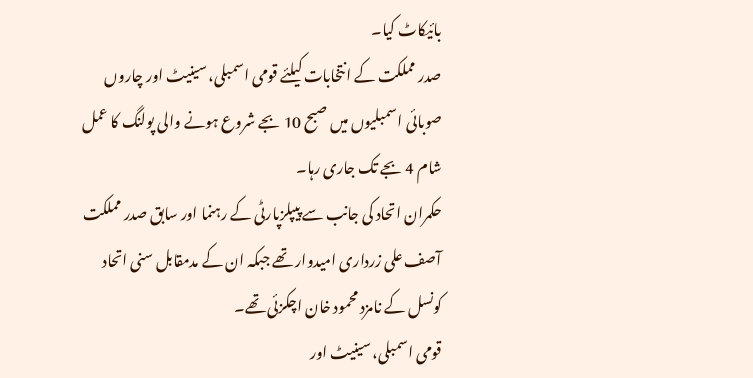بائیکاٹ کیا۔
صدر مملکت کے انتخابات کیلئے قومی اسمبلی، سینیٹ اور چاروں صوبائی اسمبلیوں میں صبح 10 بجے شروع ہونے والی پولنگ کا عمل شام 4 بجے تک جاری رہا۔
حکمران اتحاد کی جانب سے پیپلزپارٹی کے رہنما اور سابق صدر مملکت آصف علی زرداری امیدوار تھے جبکہ ان کے مدمقابل سنی اتحاد کونسل کے نامزد محمود خان اچکزئی تھے۔
قومی اسمبلی، سینیٹ اور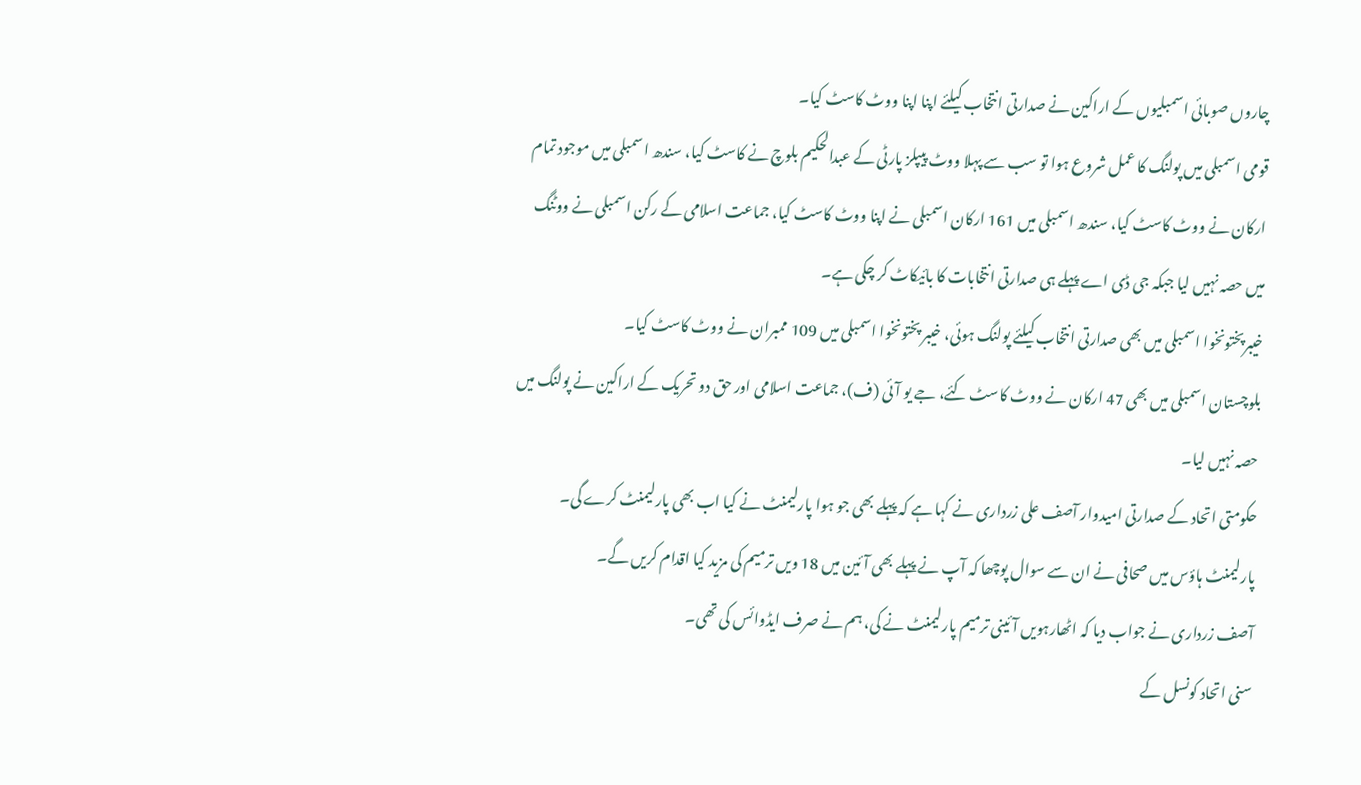چاروں صوبائی اسمبلیوں کے اراکین نے صدارتی انتخاب کیلئے اپنا اپنا ووٹ کاسٹ کیا۔
قومی اسمبلی میں پولنگ کا عمل شروع ہوا تو سب سے پہلا ووٹ پیپلز پارٹی کے عبدالحکیم بلوچ نے کاسٹ کیا، سندھ اسمبلی میں موجود تمام ارکان نے ووٹ کاسٹ کیا، سندھ اسمبلی میں 161 ارکان اسمبلی نے اپنا ووٹ کاسٹ کیا، جماعت اسلامی کے رکن اسمبلی نے ووٹنگ میں حصہ نہیں لیا جبکہ جی ڈی اے پہلے ہی صدارتی انتخابات کا بائیکاٹ کر چکی ہے۔
خیبرپختونخوا اسمبلی میں بھی صدارتی انتخاب کیلئے پولنگ ہوئی، خیبر پختونخوا اسمبلی میں 109 ممبران نے ووٹ کاسٹ کیا۔
بلوچستان اسمبلی میں بھی 47 ارکان نے ووٹ کاسٹ کئے، جے یو آئی (ف)، جماعت اسلامی اور حق دو تحریک کے اراکین نے پولنگ میں حصہ نہیں لیا۔
حکومتی اتحاد کے صدارتی امیدوار آصف علی زرداری نے کہا ہے کہ پہلے بھی جو ہوا پارلیمنٹ نے کیا اب بھی پارلیمنٹ کرے گی۔
پارلیمنٹ ہاؤس میں صحافی نے ان سے سوال پوچھا کہ آپ نے پہلے بھی آئین میں 18 ویں ترمیم کی مزید کیا اقدام کریں گے۔
آصف زرداری نے جواب دیا کہ اٹھارہویں آئینی ترمیم پارلیمنٹ نے کی، ہم نے صرف ایڈوائس کی تھی۔
سنی اتحاد کونسل کے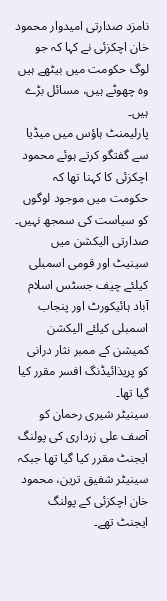نامزد صدارتی امیدوار محمود خان اچکزئی نے کہا کہ جو لوگ حکومت میں بیٹھے ہیں وہ چھوٹے ہیں، مسائل بڑے ہیں۔
پارلیمنٹ ہاؤس میں میڈیا سے گفتگو کرتے ہوئے محمود اچکزئی کا کہنا تھا کہ حکومت میں موجود لوگوں کو سیاست کی سمجھ نہیں۔
صدارتی الیکشن میں سینیٹ اور قومی اسمبلی کیلئے چیف جسٹس اسلام آباد ہائیکورٹ اور پنجاب اسمبلی کیلئے الیکشن کمیشن کے ممبر نثار درانی کو پریذائیڈنگ افسر مقرر کیا گیا تھا۔
سینیٹر شیری رحمان کو آصف علی زرداری کی پولنگ ایجنٹ مقرر کیا گیا تھا جبکہ سینیٹر شفیق ترین، محمود خان اچکزئی کے پولنگ ایجنٹ تھے۔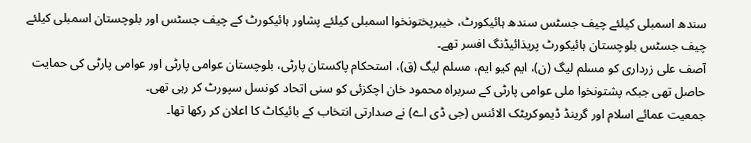سندھ اسمبلی کیلئے چیف جسٹس سندھ ہائیکورٹ، خیبرپختونخوا اسمبلی کیلئے پشاور ہائیکورٹ کے چیف جسٹس اور بلوچستان اسمبلی کیلئے چیف جسٹس بلوچستان ہائیکورٹ پریذائیڈنگ افسر تھے۔
آصف علی زرداری کو مسلم لیگ (ن)، ایم کیو ایم، مسلم لیگ (ق)، استحکام پاکستان پارٹی، بلوچستان عوامی پارٹی اور عوامی پارٹی کی حمایت حاصل تھی جبکہ پشتونخوا ملی عوامی پارٹی کے سربراہ محمود خان اچکزئی کو سنی اتحاد کونسل سپورٹ کر رہی تھی۔
جمعیت عمائے اسلام اور گرینڈ ڈیموکریٹک الائنس (جی ڈی اے) نے صدارتی انتخاب کے بائیکاٹ کا اعلان کر رکھا تھا۔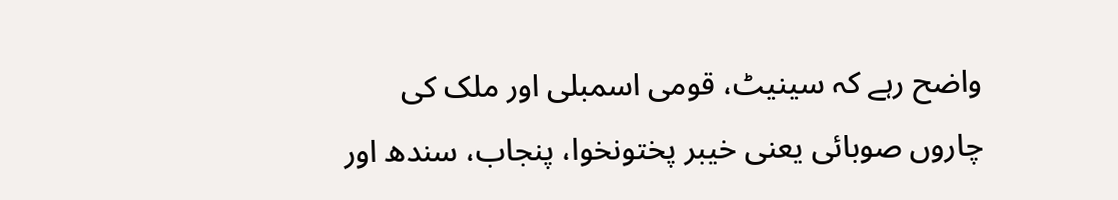واضح رہے کہ سینیٹ، قومی اسمبلی اور ملک کی چاروں صوبائی یعنی خیبر پختونخوا، پنجاب، سندھ اور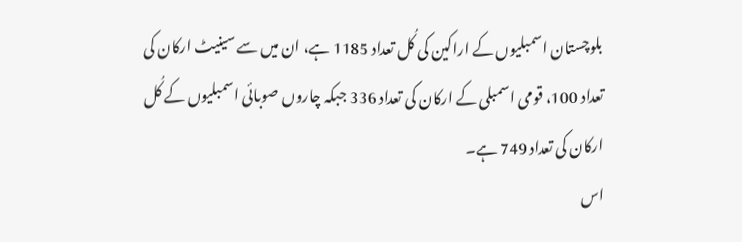بلوچستان اسمبلیوں کے اراکین کی کُل تعداد 1185 ہے، ان میں سے سینیٹ ارکان کی تعداد 100، قومی اسمبلی کے ارکان کی تعداد 336 جبکہ چاروں صوبائی اسمبلیوں کے کُل ارکان کی تعداد 749 ہے۔
اس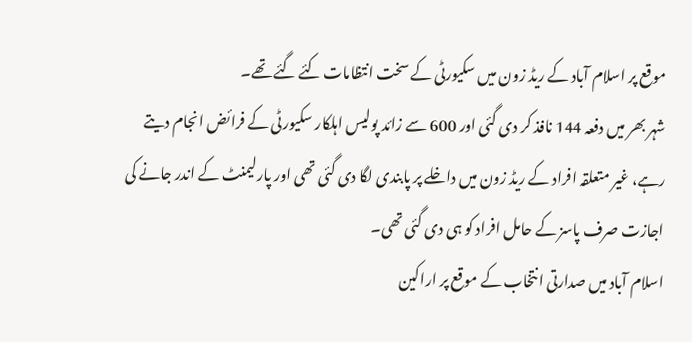موقع پر اسلام آباد کے ریڈ زون میں سکیورٹی کے سخت انتظامات کئے گئے تھے۔
شہر بھر میں دفعہ 144 نافذ کر دی گئی اور 600 سے زائد پولیس اہلکار سکیورٹی کے فرائض انجام دیتے رہے، غیر متعلقہ افراد کے ریڈ زون میں داخلے پر پابندی لگا دی گئی تھی اور پارلیمنٹ کے اندر جانے کی اجازت صرف پاسز کے حامل افراد کو ہی دی گئی تھی۔
اسلام آباد میں صدارتی انتخاب کے موقع پر اراکین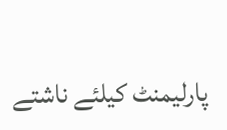پارلیمنٹ کیلئے ناشتے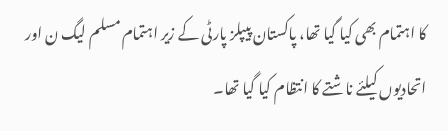کا اہتمام بھی کیا گیا تھا، پاکستان پیپلز پارٹی کے زیر اہتمام مسلم لیگ ن اور اتحادیوں کیلئے ناشتے کا انتظام کیا گیا تھا۔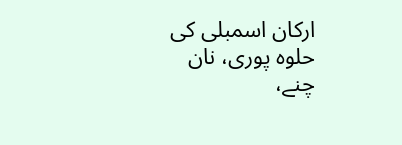ارکان اسمبلی کی حلوہ پوری، نان چنے،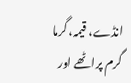انڈے، قیمہ، گرما گرم پراٹھے اور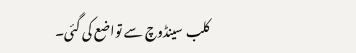کلب سینڈوچ سے تواضع کی گئی۔